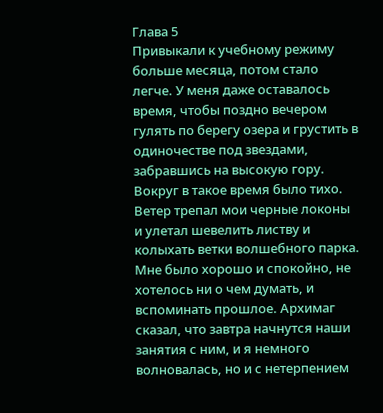Глава 5
Привыкали к учебному режиму больше месяца, потом стало легче. У меня даже оставалось время, чтобы поздно вечером гулять по берегу озера и грустить в одиночестве под звездами, забравшись на высокую гору. Вокруг в такое время было тихо. Ветер трепал мои черные локоны и улетал шевелить листву и колыхать ветки волшебного парка. Мне было хорошо и спокойно, не хотелось ни о чем думать, и вспоминать прошлое. Архимаг сказал, что завтра начнутся наши занятия с ним, и я немного волновалась, но и с нетерпением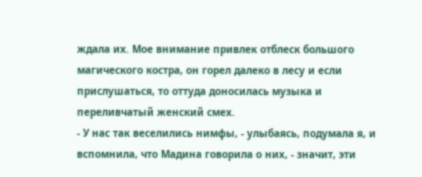ждала их. Мое внимание привлек отблеск большого магического костра, он горел далеко в лесу и если прислушаться, то оттуда доносилась музыка и переливчатый женский смех.
- У нас так веселились нимфы, - улыбаясь, подумала я, и вспомнила, что Мадина говорила о них, - значит, эти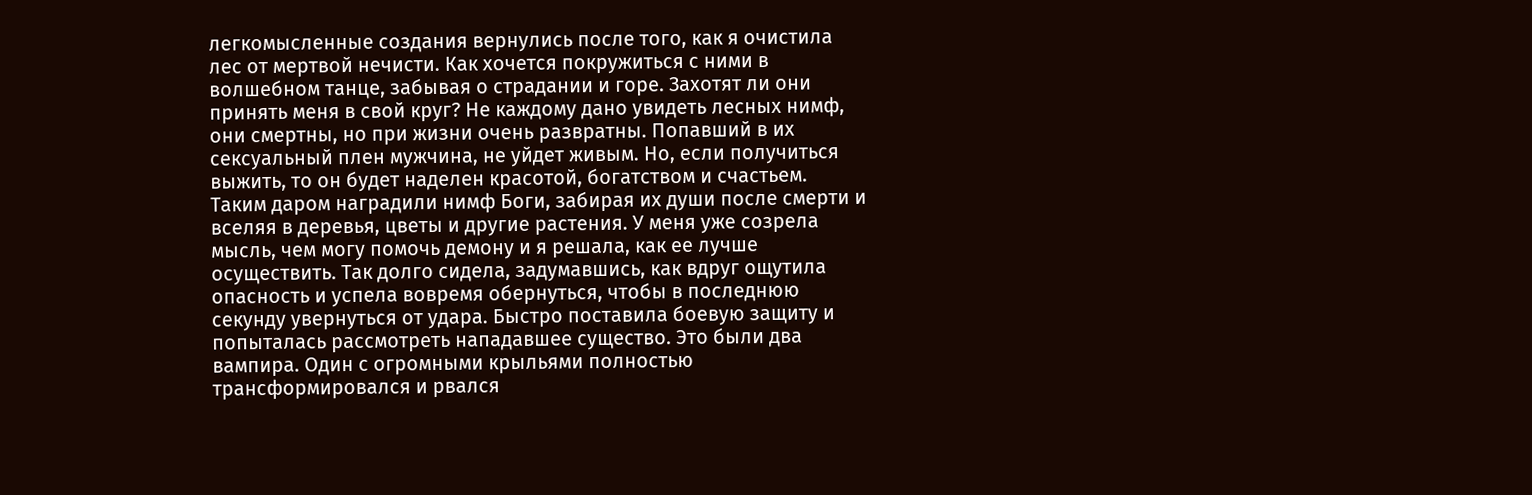легкомысленные создания вернулись после того, как я очистила лес от мертвой нечисти. Как хочется покружиться с ними в волшебном танце, забывая о страдании и горе. Захотят ли они принять меня в свой круг? Не каждому дано увидеть лесных нимф, они смертны, но при жизни очень развратны. Попавший в их сексуальный плен мужчина, не уйдет живым. Но, если получиться выжить, то он будет наделен красотой, богатством и счастьем. Таким даром наградили нимф Боги, забирая их души после смерти и вселяя в деревья, цветы и другие растения. У меня уже созрела мысль, чем могу помочь демону и я решала, как ее лучше осуществить. Так долго сидела, задумавшись, как вдруг ощутила опасность и успела вовремя обернуться, чтобы в последнюю секунду увернуться от удара. Быстро поставила боевую защиту и попыталась рассмотреть нападавшее существо. Это были два вампира. Один с огромными крыльями полностью трансформировался и рвался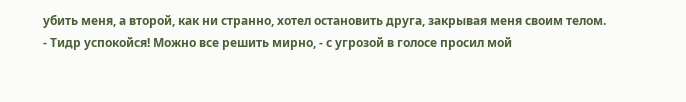убить меня, а второй, как ни странно, хотел остановить друга, закрывая меня своим телом.
- Тидр успокойся! Можно все решить мирно, - с угрозой в голосе просил мой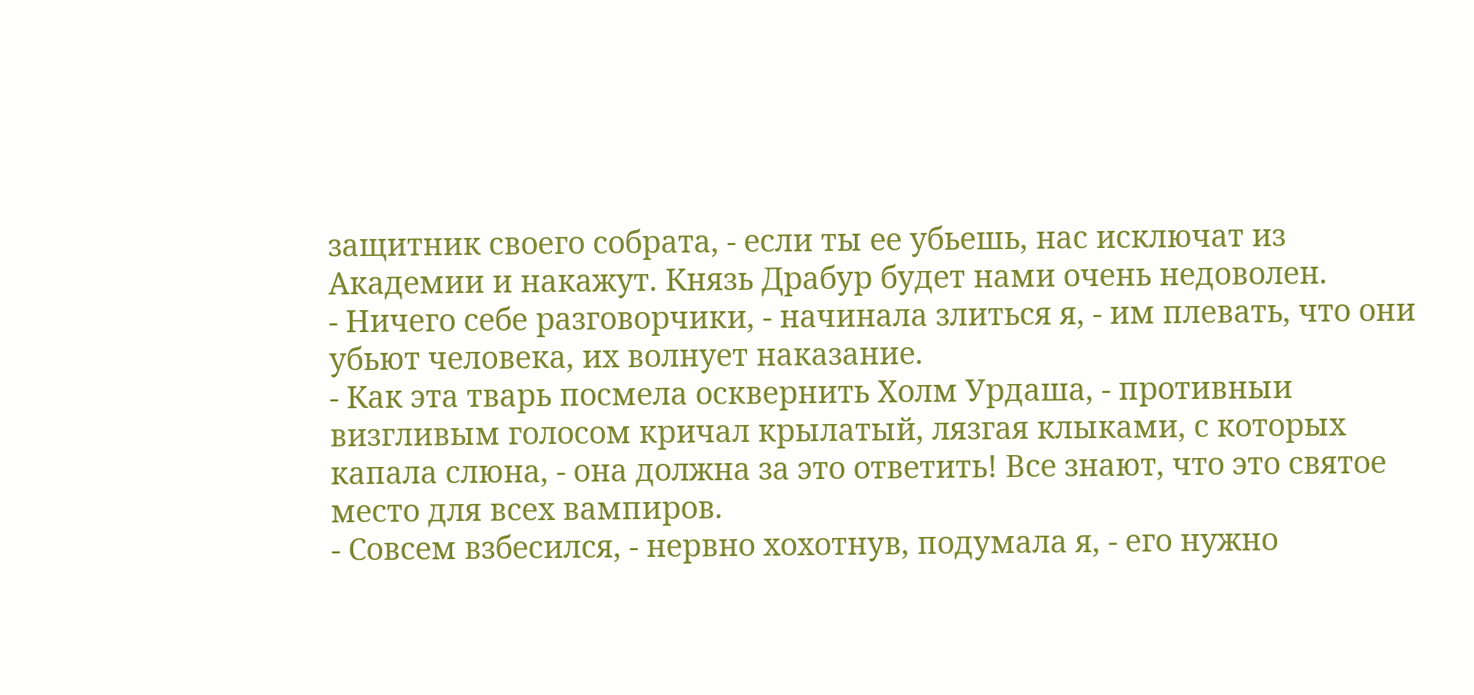защитник своего собрата, - если ты ее убьешь, нас исключат из Академии и накажут. Князь Драбур будет нами очень недоволен.
- Ничего себе разговорчики, - начинала злиться я, - им плевать, что они убьют человека, их волнует наказание.
- Как эта тварь посмела осквернить Холм Урдаша, - противныи визгливым голосом кричал крылатый, лязгая клыками, с которых капала слюна, - она должна за это ответить! Все знают, что это святое место для всех вампиров.
- Совсем взбесился, - нервно хохотнув, подумала я, - его нужно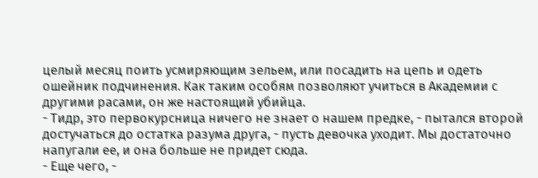целый месяц поить усмиряющим зельем, или посадить на цепь и одеть ошейник подчинения. Как таким особям позволяют учиться в Академии с другими расами, он же настоящий убийца.
- Тидр, это первокурсница ничего не знает о нашем предке, - пытался второй достучаться до остатка разума друга, - пусть девочка уходит. Мы достаточно напугали ее, и она больше не придет сюда.
- Еще чего, -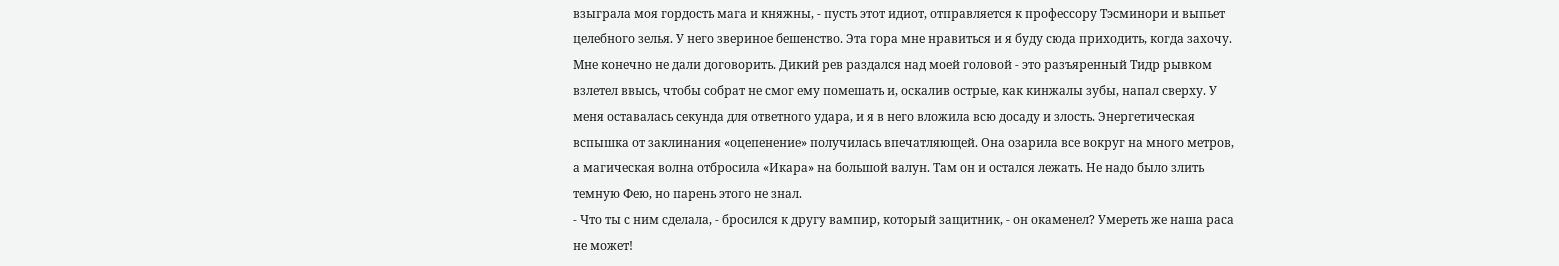взыграла моя гордость мага и княжны, - пусть этот идиот, отправляется к профессору Тэсминори и выпьет целебного зелья. У него звериное бешенство. Эта гора мне нравиться и я буду сюда приходить, когда захочу.
Мне конечно не дали договорить. Дикий рев раздался над моей головой - это разъяренный Тидр рывком взлетел ввысь, чтобы собрат не смог ему помешать и, оскалив острые, как кинжалы зубы, напал сверху. У меня оставалась секунда для ответного удара, и я в него вложила всю досаду и злость. Энергетическая вспышка от заклинания «оцепенение» получилась впечатляющей. Она озарила все вокруг на много метров, а магическая волна отбросила «Икара» на большой валун. Там он и остался лежать. Не надо было злить темную Фею, но парень этого не знал.
- Что ты с ним сделала, - бросился к другу вампир, который защитник, - он окаменел? Умереть же наша раса не может!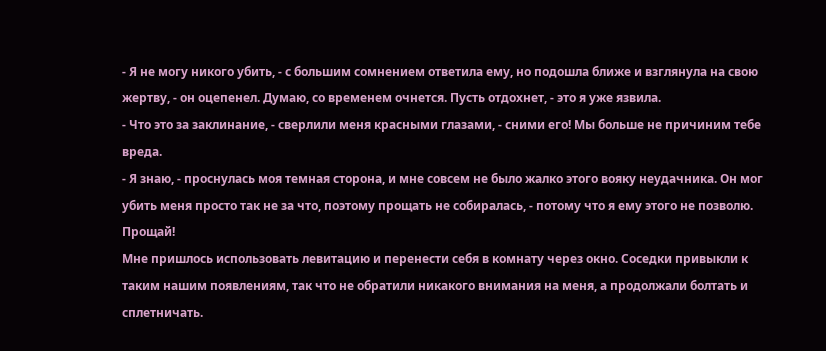- Я не могу никого убить, - с большим сомнением ответила ему, но подошла ближе и взглянула на свою жертву, - он оцепенел. Думаю, со временем очнется. Пусть отдохнет, - это я уже язвила.
- Что это за заклинание, - сверлили меня красными глазами, - сними его! Мы больше не причиним тебе вреда.
- Я знаю, - проснулась моя темная сторона, и мне совсем не было жалко этого вояку неудачника. Он мог убить меня просто так не за что, поэтому прощать не собиралась, - потому что я ему этого не позволю. Прощай!
Мне пришлось использовать левитацию и перенести себя в комнату через окно. Соседки привыкли к таким нашим появлениям, так что не обратили никакого внимания на меня, а продолжали болтать и сплетничать.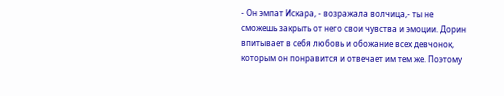- Он эмпат Искара, - возражала волчица,- ты не сможешь закрыть от него свои чувства и эмоции. Дорин впитывает в себя любовь и обожание всех девчонок, которым он понравится и отвечает им тем же. Поэтому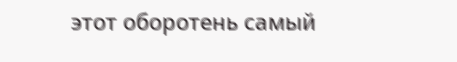этот оборотень самый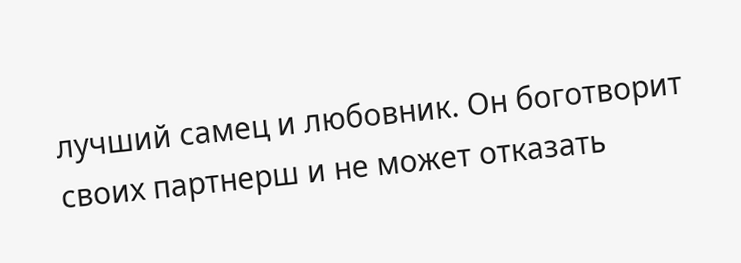лучший самец и любовник. Он боготворит своих партнерш и не может отказать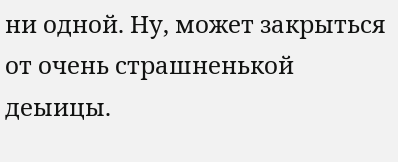ни одной. Ну, может закрыться от очень страшненькой деыицы.